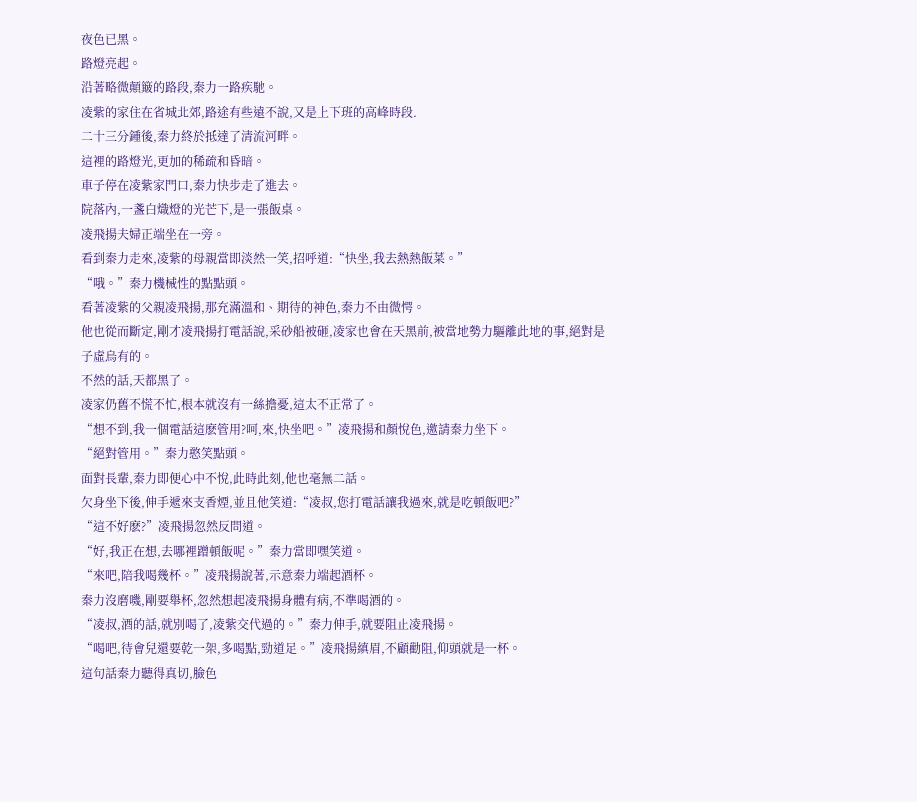夜色已黑。
路燈亮起。
沿著略微顛簸的路段,秦力一路疾馳。
凌紫的家住在省城北郊,路途有些遠不說,又是上下班的高峰時段.
二十三分鍾後,秦力終於抵達了清流河畔。
這裡的路燈光,更加的稀疏和昏暗。
車子停在凌紫家門口,秦力快步走了進去。
院落內,一盞白熾燈的光芒下,是一張飯桌。
凌飛揚夫婦正端坐在一旁。
看到秦力走來,凌紫的母親當即淡然一笑,招呼道:“快坐,我去熱熱飯菜。”
“哦。”秦力機械性的點點頭。
看著凌紫的父親凌飛揚,那充滿溫和、期待的神色,秦力不由微愕。
他也從而斷定,剛才凌飛揚打電話說,采砂船被砸,凌家也會在天黑前,被當地勢力驅離此地的事,絕對是子虛烏有的。
不然的話,天都黑了。
凌家仍舊不慌不忙,根本就沒有一絲擔憂,這太不正常了。
“想不到,我一個電話這麽管用?呵,來,快坐吧。”凌飛揚和顏悅色,邀請秦力坐下。
“絕對管用。”秦力憨笑點頭。
面對長輩,秦力即便心中不悅,此時此刻,他也毫無二話。
欠身坐下後,伸手遞來支香煙,並且他笑道:“凌叔,您打電話讓我過來,就是吃頓飯吧?”
“這不好麽?”凌飛揚忽然反問道。
“好,我正在想,去哪裡蹭頓飯呢。”秦力當即嘿笑道。
“來吧,陪我喝幾杯。”凌飛揚說著,示意秦力端起酒杯。
秦力沒磨嘰,剛要舉杯,忽然想起凌飛揚身體有病,不準喝酒的。
“凌叔,酒的話,就別喝了,凌紫交代過的。”秦力伸手,就要阻止凌飛揚。
“喝吧,待會兒還要乾一架,多喝點,勁道足。”凌飛揚縝眉,不顧勸阻,仰頭就是一杯。
這句話秦力聽得真切,臉色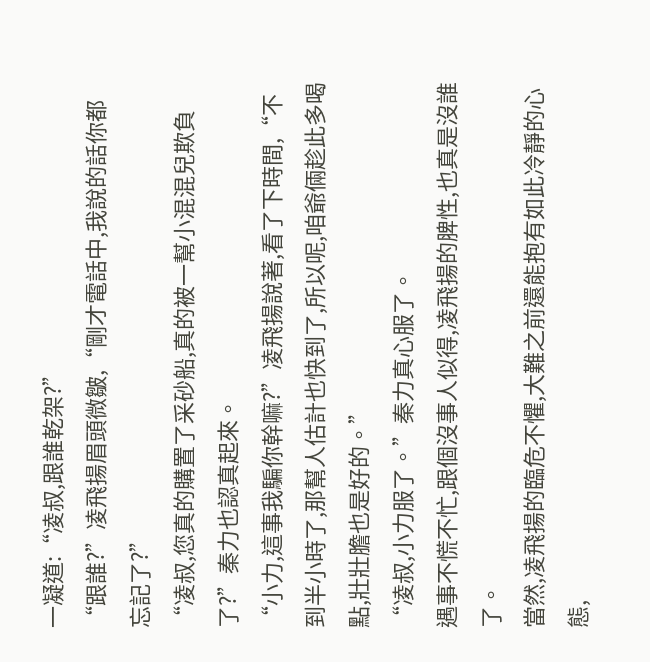一凝道:“凌叔,跟誰乾架?”
“跟誰?”凌飛揚眉頭微皺,“剛才電話中,我說的話你都忘記了?”
“凌叔,您真的購置了采砂船,真的被一幫小混混兒欺負了?”秦力也認真起來。
“小力,這事我騙你幹嘛?”凌飛揚說著,看了下時間,“不到半小時了,那幫人估計也快到了,所以呢,咱爺倆趁此多喝點,壯壯膽也是好的。”
“凌叔,小力服了。”秦力真心服了。
遇事不慌不忙,跟個沒事人似得,凌飛揚的脾性,也真是沒誰了。
當然,凌飛揚的臨危不懼,大難之前還能抱有如此冷靜的心態,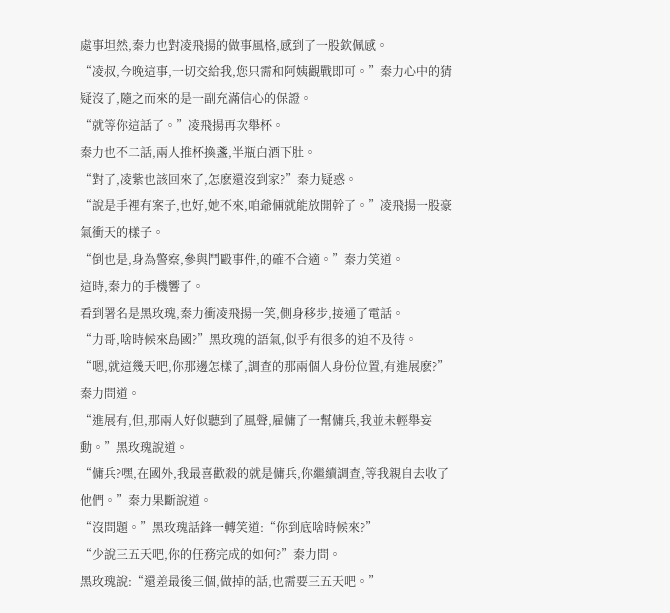處事坦然,秦力也對凌飛揚的做事風格,感到了一股欽佩感。
“凌叔,今晚這事,一切交給我,您只需和阿姨觀戰即可。”秦力心中的猜疑沒了,隨之而來的是一副充滿信心的保證。
“就等你這話了。”凌飛揚再次舉杯。
秦力也不二話,兩人推杯換盞,半瓶白酒下肚。
“對了,凌紫也該回來了,怎麽還沒到家?”秦力疑惑。
“說是手裡有案子,也好,她不來,咱爺倆就能放開幹了。”凌飛揚一股豪氣衝天的樣子。
“倒也是,身為警察,參與鬥毆事件,的確不合適。”秦力笑道。
這時,秦力的手機響了。
看到署名是黑玫瑰,秦力衝凌飛揚一笑,側身移步,接通了電話。
“力哥,啥時候來島國?”黑玫瑰的語氣,似乎有很多的迫不及待。
“嗯,就這幾天吧,你那邊怎樣了,調查的那兩個人身份位置,有進展麽?”秦力問道。
“進展有,但,那兩人好似聽到了風聲,雇傭了一幫傭兵,我並未輕舉妄動。”黑玫瑰說道。
“傭兵?嘿,在國外,我最喜歡殺的就是傭兵,你繼續調查,等我親自去收了他們。”秦力果斷說道。
“沒問題。”黑玫瑰話鋒一轉笑道:“你到底啥時候來?”
“少說三五天吧,你的任務完成的如何?”秦力問。
黑玫瑰說:“還差最後三個,做掉的話,也需要三五天吧。”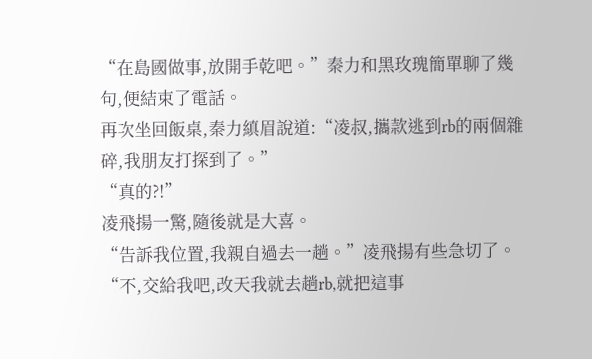“在島國做事,放開手乾吧。”秦力和黑玫瑰簡單聊了幾句,便結束了電話。
再次坐回飯桌,秦力縝眉說道:“凌叔,攜款逃到rb的兩個雜碎,我朋友打探到了。”
“真的?!”
凌飛揚一驚,隨後就是大喜。
“告訴我位置,我親自過去一趟。”凌飛揚有些急切了。
“不,交給我吧,改天我就去趟rb,就把這事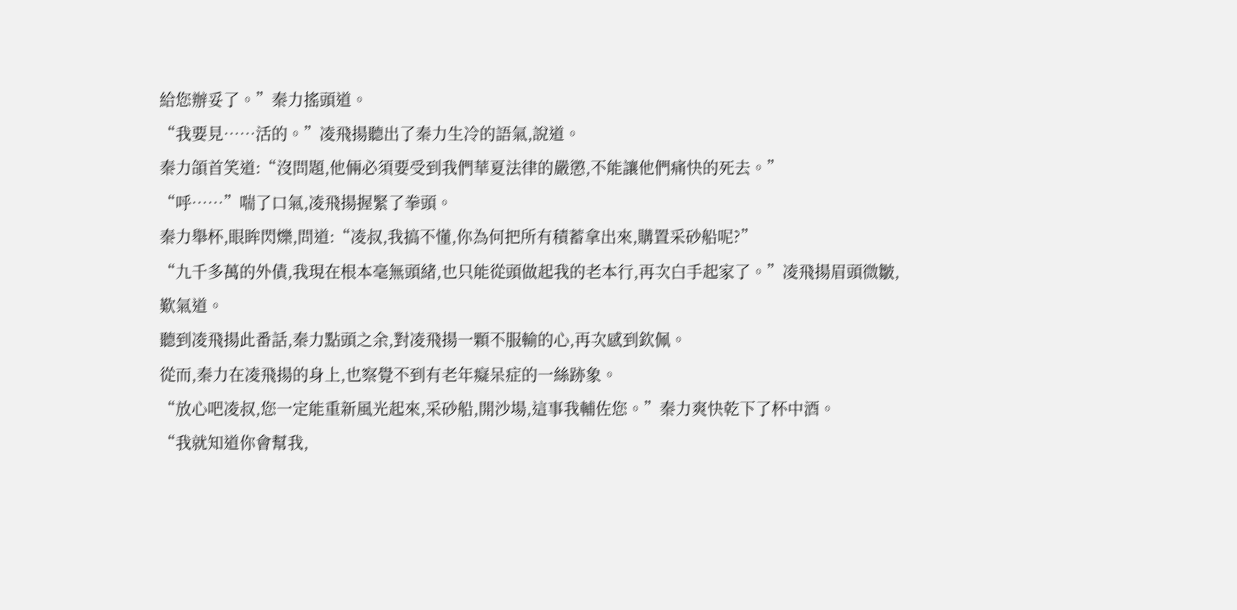給您辦妥了。”秦力搖頭道。
“我要見……活的。”凌飛揚聽出了秦力生冷的語氣,說道。
秦力頜首笑道:“沒問題,他倆必須要受到我們華夏法律的嚴懲,不能讓他們痛快的死去。”
“呼……”喘了口氣,凌飛揚握緊了拳頭。
秦力舉杯,眼眸閃爍,問道:“凌叔,我搞不懂,你為何把所有積蓄拿出來,購置采砂船呢?”
“九千多萬的外債,我現在根本毫無頭緒,也只能從頭做起我的老本行,再次白手起家了。”凌飛揚眉頭微皺,歎氣道。
聽到凌飛揚此番話,秦力點頭之余,對凌飛揚一顆不服輸的心,再次感到欽佩。
從而,秦力在凌飛揚的身上,也察覺不到有老年癡呆症的一絲跡象。
“放心吧凌叔,您一定能重新風光起來,采砂船,開沙場,這事我輔佐您。”秦力爽快乾下了杯中酒。
“我就知道你會幫我,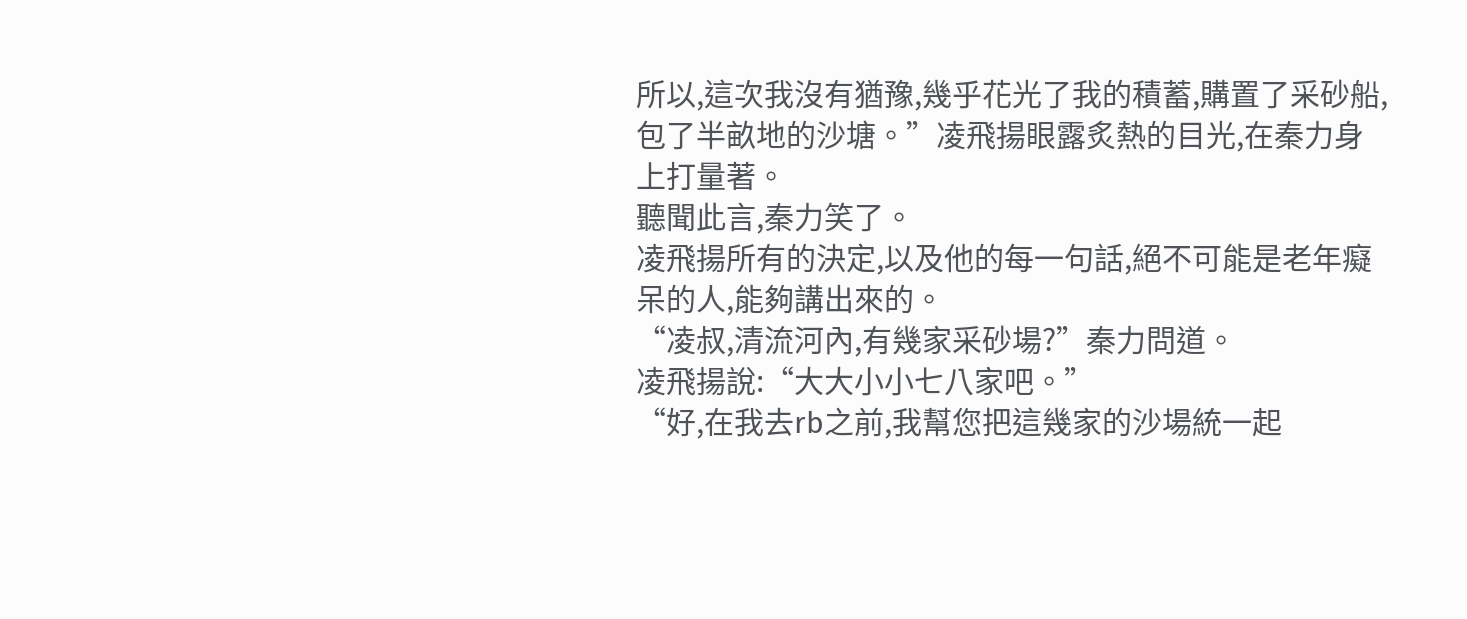所以,這次我沒有猶豫,幾乎花光了我的積蓄,購置了采砂船,包了半畝地的沙塘。”凌飛揚眼露炙熱的目光,在秦力身上打量著。
聽聞此言,秦力笑了。
凌飛揚所有的決定,以及他的每一句話,絕不可能是老年癡呆的人,能夠講出來的。
“凌叔,清流河內,有幾家采砂場?”秦力問道。
凌飛揚說:“大大小小七八家吧。”
“好,在我去rb之前,我幫您把這幾家的沙場統一起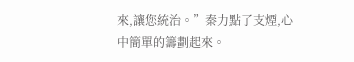來,讓您統治。”秦力點了支煙,心中簡單的籌劃起來。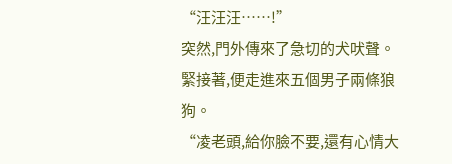“汪汪汪……!”
突然,門外傳來了急切的犬吠聲。
緊接著,便走進來五個男子兩條狼狗。
“凌老頭,給你臉不要,還有心情大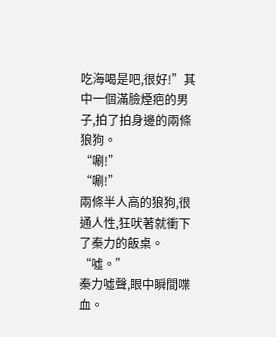吃海喝是吧,很好!”其中一個滿臉煙疤的男子,拍了拍身邊的兩條狼狗。
“唰!”
“唰!”
兩條半人高的狼狗,很通人性,狂吠著就衝下了秦力的飯桌。
“噓。”
秦力噓聲,眼中瞬間喋血。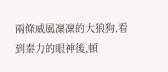兩條威風凜凜的大狼狗,看到秦力的眼神後,頓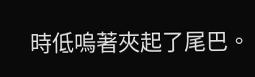時低嗚著夾起了尾巴。